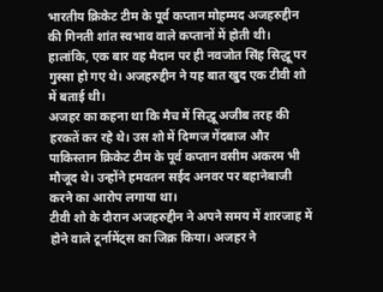भारतीय क्रिकेट टीम के पूर्व कप्तान मोहम्मद अजहरुद्दीन की गिनती शांत स्वभाव वाले कप्तानों में होती थी। हालांकि, एक बार वह मैदान पर ही नवजोत सिंह सिद्धू पर गुस्सा हो गए थे। अजहरुद्दीन ने यह बात खुद एक टीवी शो में बताई थी।
अजहर का कहना था कि मैच में सिद्धू अजीब तरह की हरकतें कर रहे थे। उस शो में दिग्गज गेंदबाज और पाकिस्तान क्रिकेट टीम के पूर्व कप्तान वसीम अकरम भी मौजूद थे। उन्होंने हमवतन सईद अनवर पर बहानेबाजी करने का आरोप लगाया था।
टीवी शो के दौरान अजहरुद्दीन ने अपने समय में शारजाह में होने वाले टूर्नामेंट्स का जिक्र किया। अजहर ने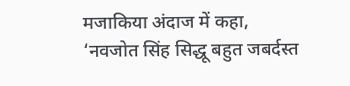मजाकिया अंदाज में कहा, ‘नवजोत सिंह सिद्धू बहुत जबर्दस्त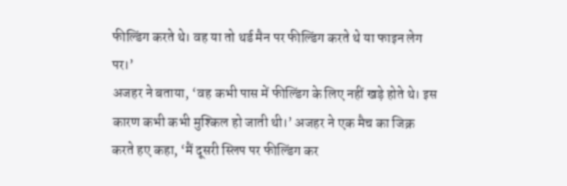फील्डिंग करते थे। वह या तो थर्ड मैन पर फील्डिंग करते थे या फाइन लेग पर।’
अजहर ने बताया, ‘वह कभी पास में फील्डिंग के लिए नहीं खड़े होते थे। इस कारण कभी कभी मुश्किल हो जाती थी।’ अजहर ने एक मैच का जिक्र करते हए कहा, ‘मैं दूसरी स्लिप पर फील्डिंग कर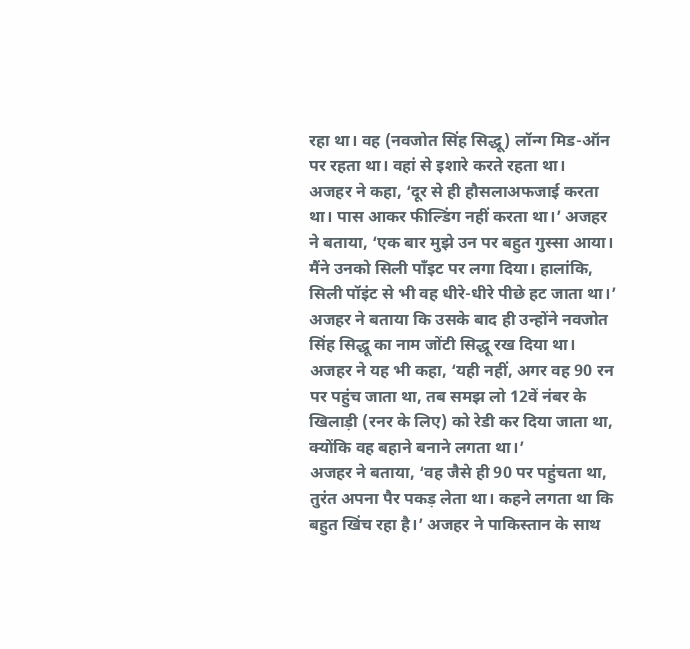रहा था। वह (नवजोत सिंह सिद्धू) लॉन्ग मिड-ऑन पर रहता था। वहां से इशारे करते रहता था।
अजहर ने कहा, ‘दूर से ही हौसलाअफजाई करता था। पास आकर फील्डिंग नहीं करता था।’ अजहर ने बताया, ‘एक बार मुझे उन पर बहुत गुस्सा आया। मैंने उनको सिली पॉंइट पर लगा दिया। हालांकि, सिली पॉइंट से भी वह धीरे-धीरे पीछे हट जाता था।’
अजहर ने बताया कि उसके बाद ही उन्होंने नवजोत सिंह सिद्धू का नाम जोंटी सिद्धू रख दिया था। अजहर ने यह भी कहा, ‘यही नहीं, अगर वह 90 रन पर पहुंच जाता था, तब समझ लो 12वें नंबर के खिलाड़ी (रनर के लिए) को रेडी कर दिया जाता था, क्योंकि वह बहाने बनाने लगता था।’
अजहर ने बताया, ‘वह जैसे ही 90 पर पहुंचता था, तुरंत अपना पैर पकड़ लेता था। कहने लगता था कि बहुत खिंच रहा है।’ अजहर ने पाकिस्तान के साथ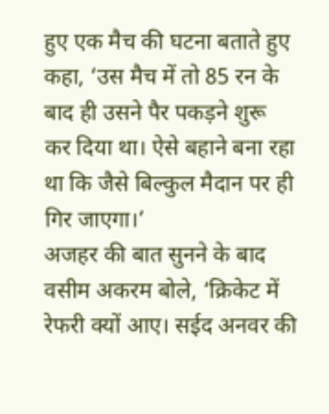हुए एक मैच की घटना बताते हुए कहा, ‘उस मैच में तो 85 रन के बाद ही उसने पैर पकड़ने शुरू कर दिया था। ऐसे बहाने बना रहा था कि जैसे बिल्कुल मैदान पर ही गिर जाएगा।’
अजहर की बात सुनने के बाद वसीम अकरम बोले, ‘क्रिकेट में रेफरी क्यों आए। सईद अनवर की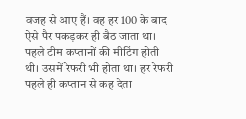वजह से आए हैं। वह हर 100 के बाद ऐसे पैर पकड़कर ही बैठ जाता था। पहले टीम कप्तानों की मीटिंग होती थी। उसमें रेफरी भी होता था। हर रेफरी पहले ही कप्तान से कह देता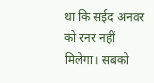था कि सईद अनवर को रनर नहीं मिलेगा। सबको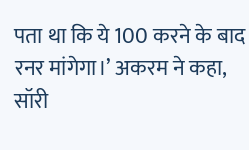पता था कि ये 100 करने के बाद रनर मांगेगा।’ अकरम ने कहा, सॉरी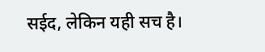सईद, लेकिन यही सच है।